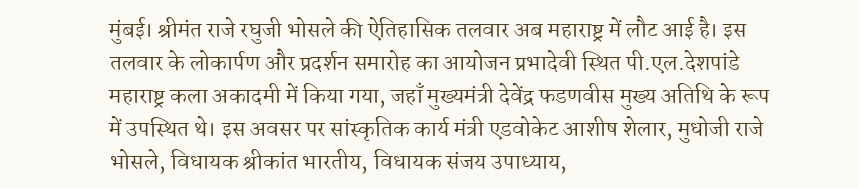मुंबई। श्रीमंत राजे रघुजी भोसले की ऐतिहासिक तलवार अब महाराष्ट्र में लौट आई है। इस तलवार के लोकार्पण और प्रदर्शन समारोह का आयोजन प्रभादेवी स्थित पी.एल.देशपांडे महाराष्ट्र कला अकादमी में किया गया, जहाँ मुख्यमंत्री देवेंद्र फडणवीस मुख्य अतिथि के रूप में उपस्थित थे। इस अवसर पर सांस्कृतिक कार्य मंत्री एडवोकेट आशीष शेलार, मुधोजी राजे भोसले, विधायक श्रीकांत भारतीय, विधायक संजय उपाध्याय,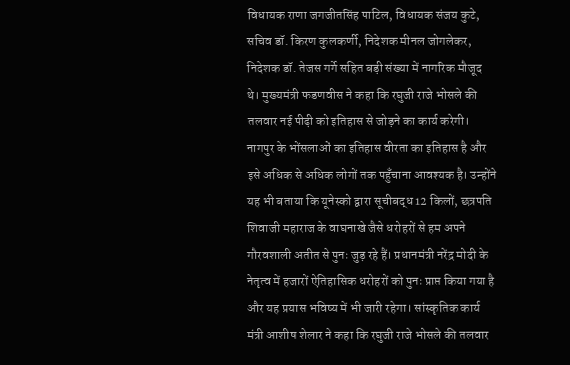विधायक राणा जगजीतसिंह पाटिल, विधायक संजय कुटे, सचिव डॉ. किरण कुलकर्णी, निदेशक मीनल जोगलेकर, निदेशक डॉ. तेजस गर्गे सहित बड़ी संख्या में नागरिक मौजूद थे। मुख्यमंत्री फडणवीस ने कहा कि रघुजी राजे भोसले की तलवार नई पीढ़ी को इतिहास से जोड़ने का कार्य करेगी। नागपुर के भोंसलाओं का इतिहास वीरता का इतिहास है और इसे अधिक से अधिक लोगों तक पहुँचाना आवश्यक है। उन्होंने यह भी बताया कि यूनेस्को द्वारा सूचीबद्ध 12 किलों, छत्रपति शिवाजी महाराज के वाघनाखे जैसे धरोहरों से हम अपने गौरवशाली अतीत से पुनः जुड़ रहे हैं। प्रधानमंत्री नरेंद्र मोदी के नेतृत्व में हजारों ऐतिहासिक धरोहरों को पुनः प्राप्त किया गया है और यह प्रयास भविष्य में भी जारी रहेगा। सांस्कृतिक कार्य मंत्री आशीष शेलार ने कहा कि रघुजी राजे भोसले की तलवार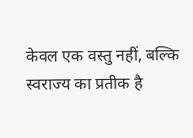केवल एक वस्तु नहीं, बल्कि स्वराज्य का प्रतीक है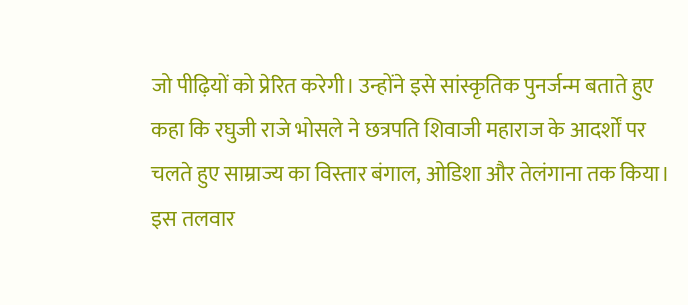जो पीढ़ियों को प्रेरित करेगी। उन्होंने इसे सांस्कृतिक पुनर्जन्म बताते हुए कहा कि रघुजी राजे भोसले ने छत्रपति शिवाजी महाराज के आदर्शों पर चलते हुए साम्राज्य का विस्तार बंगाल, ओडिशा और तेलंगाना तक किया। इस तलवार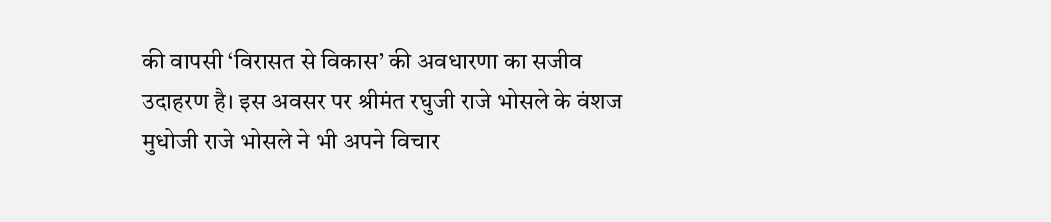की वापसी ‘विरासत से विकास’ की अवधारणा का सजीव उदाहरण है। इस अवसर पर श्रीमंत रघुजी राजे भोसले के वंशज मुधोजी राजे भोसले ने भी अपने विचार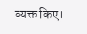व्यक्त किए।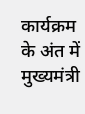कार्यक्रम के अंत में मुख्यमंत्री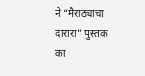ने “मैराठ्याचा दारारा” पुस्तक का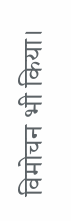विमोचन भी किया।